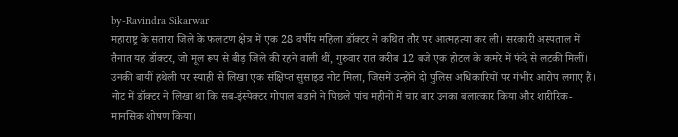by-Ravindra Sikarwar
महाराष्ट्र के सतारा जिले के फलटण क्षेत्र में एक 28 वर्षीय महिला डॉक्टर ने कथित तौर पर आत्महत्या कर ली। सरकारी अस्पताल में तैनात यह डॉक्टर, जो मूल रूप से बीड़ जिले की रहने वाली थीं, गुरुवार रात करीब 12 बजे एक होटल के कमरे में फंदे से लटकी मिलीं। उनकी बायीं हथेली पर स्याही से लिखा एक संक्षिप्त सुसाइड नोट मिला, जिसमें उन्होंने दो पुलिस अधिकारियों पर गंभीर आरोप लगाए हैं।
नोट में डॉक्टर ने लिखा था कि सब-इंस्पेक्टर गोपाल बडाने ने पिछले पांच महीनों में चार बार उनका बलात्कार किया और शारीरिक-मानसिक शोषण किया।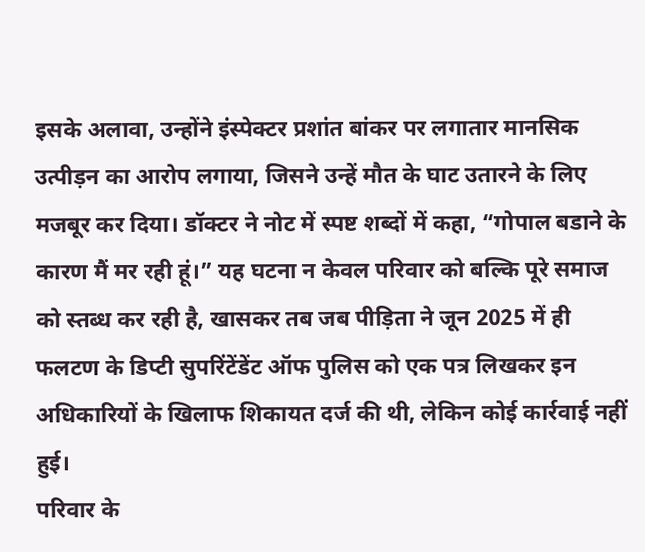इसके अलावा, उन्होंने इंस्पेक्टर प्रशांत बांकर पर लगातार मानसिक उत्पीड़न का आरोप लगाया, जिसने उन्हें मौत के घाट उतारने के लिए मजबूर कर दिया। डॉक्टर ने नोट में स्पष्ट शब्दों में कहा, “गोपाल बडाने के कारण मैं मर रही हूं।” यह घटना न केवल परिवार को बल्कि पूरे समाज को स्तब्ध कर रही है, खासकर तब जब पीड़िता ने जून 2025 में ही फलटण के डिप्टी सुपरिंटेंडेंट ऑफ पुलिस को एक पत्र लिखकर इन अधिकारियों के खिलाफ शिकायत दर्ज की थी, लेकिन कोई कार्रवाई नहीं हुई।
परिवार के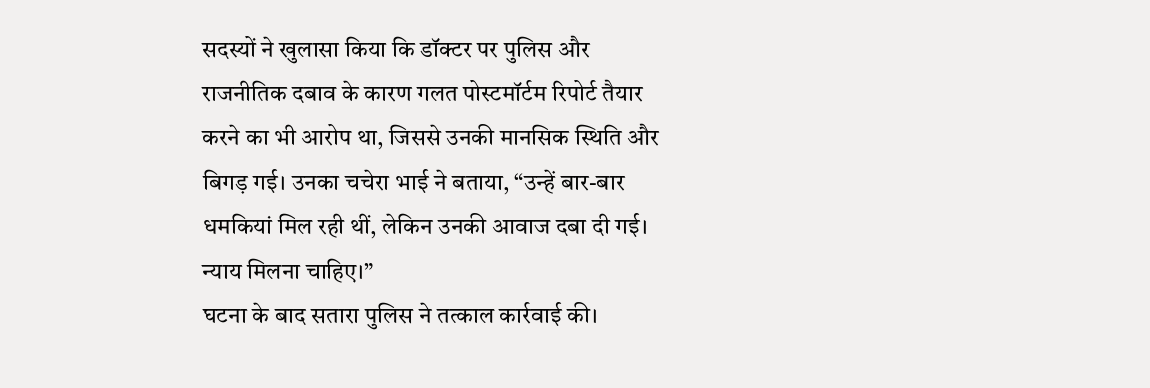सदस्यों ने खुलासा किया कि डॉक्टर पर पुलिस और राजनीतिक दबाव के कारण गलत पोस्टमॉर्टम रिपोर्ट तैयार करने का भी आरोप था, जिससे उनकी मानसिक स्थिति और बिगड़ गई। उनका चचेरा भाई ने बताया, “उन्हें बार-बार धमकियां मिल रही थीं, लेकिन उनकी आवाज दबा दी गई। न्याय मिलना चाहिए।”
घटना के बाद सतारा पुलिस ने तत्काल कार्रवाई की।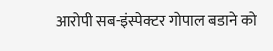आरोपी सब-इंस्पेक्टर गोपाल बडाने को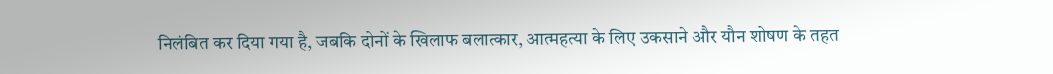निलंबित कर दिया गया है, जबकि दोनों के खिलाफ बलात्कार, आत्महत्या के लिए उकसाने और यौन शोषण के तहत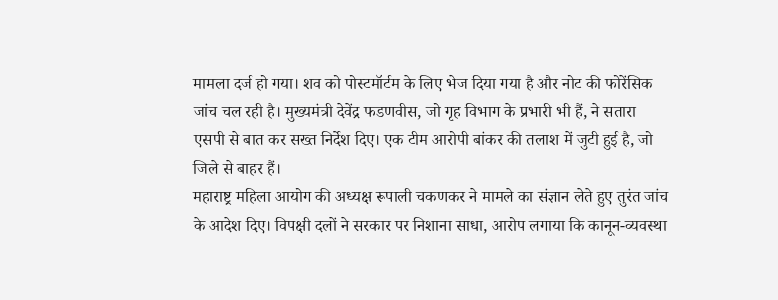मामला दर्ज हो गया। शव को पोस्टमॉर्टम के लिए भेज दिया गया है और नोट की फोरेंसिक जांच चल रही है। मुख्यमंत्री देवेंद्र फडणवीस, जो गृह विभाग के प्रभारी भी हैं, ने सतारा एसपी से बात कर सख्त निर्देश दिए। एक टीम आरोपी बांकर की तलाश में जुटी हुई है, जो जिले से बाहर हैं।
महाराष्ट्र महिला आयोग की अध्यक्ष रूपाली चकणकर ने मामले का संज्ञान लेते हुए तुरंत जांच के आदेश दिए। विपक्षी दलों ने सरकार पर निशाना साधा, आरोप लगाया कि कानून-व्यवस्था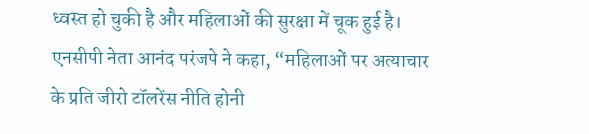ध्वस्त हो चुकी है और महिलाओं की सुरक्षा में चूक हुई है। एनसीपी नेता आनंद परंजपे ने कहा, “महिलाओं पर अत्याचार के प्रति जीरो टॉलरेंस नीति होनी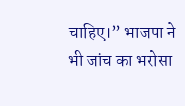चाहिए।” भाजपा ने भी जांच का भरोसा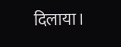दिलाया।